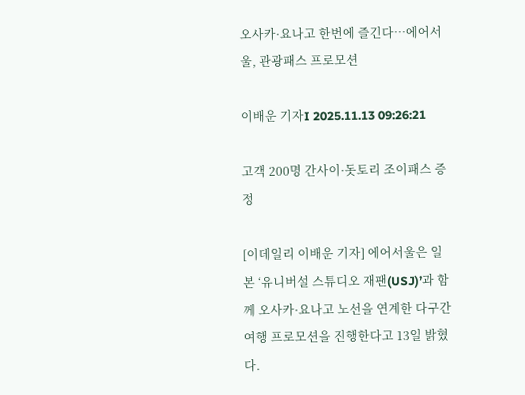오사카·요나고 한번에 즐긴다…에어서울, 관광패스 프로모션

이배운 기자I 2025.11.13 09:26:21

고객 200명 간사이·돗토리 조이패스 증정

[이데일리 이배운 기자] 에어서울은 일본 ‘유니버설 스튜디오 재팬(USJ)’과 함께 오사카·요나고 노선을 연계한 다구간 여행 프로모션을 진행한다고 13일 밝혔다.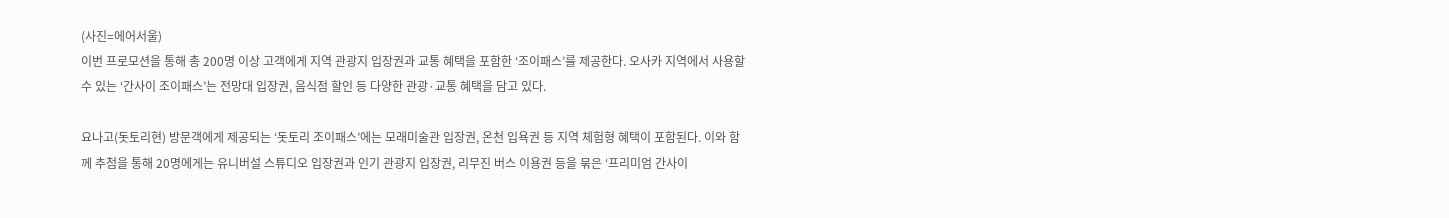(사진=에어서울)
이번 프로모션을 통해 총 200명 이상 고객에게 지역 관광지 입장권과 교통 혜택을 포함한 ‘조이패스’를 제공한다. 오사카 지역에서 사용할 수 있는 ‘간사이 조이패스’는 전망대 입장권, 음식점 할인 등 다양한 관광·교통 혜택을 담고 있다.

요나고(돗토리현) 방문객에게 제공되는 ‘돗토리 조이패스’에는 모래미술관 입장권, 온천 입욕권 등 지역 체험형 혜택이 포함된다. 이와 함께 추첨을 통해 20명에게는 유니버설 스튜디오 입장권과 인기 관광지 입장권, 리무진 버스 이용권 등을 묶은 ‘프리미엄 간사이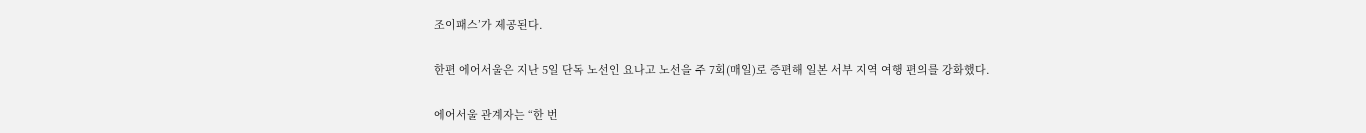조이패스’가 제공된다.

한편 에어서울은 지난 5일 단독 노선인 요나고 노선을 주 7회(매일)로 증편해 일본 서부 지역 여행 편의를 강화했다.

에어서울 관계자는 “한 번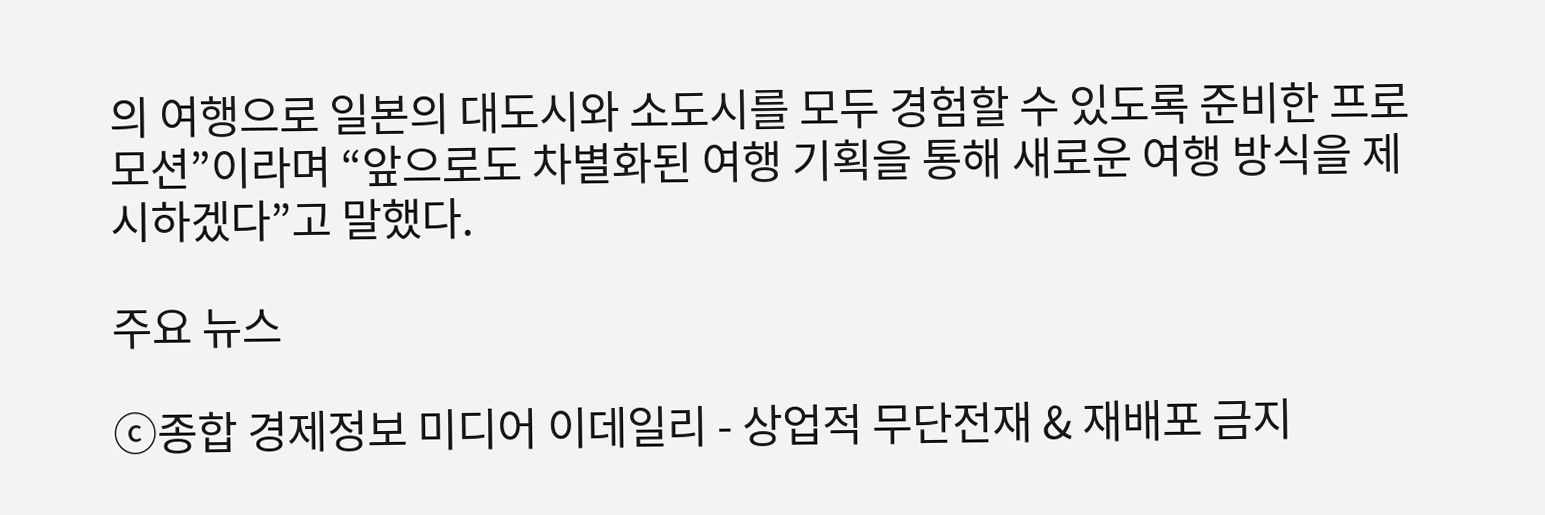의 여행으로 일본의 대도시와 소도시를 모두 경험할 수 있도록 준비한 프로모션”이라며 “앞으로도 차별화된 여행 기획을 통해 새로운 여행 방식을 제시하겠다”고 말했다.

주요 뉴스

ⓒ종합 경제정보 미디어 이데일리 - 상업적 무단전재 & 재배포 금지